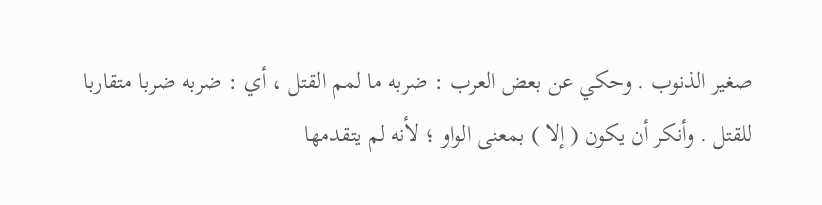صغير الذنوب . وحكي عن بعض العرب : ضربه ما لمم القتل ، أي : ضربه ضربا متقاربا للقتل . وأنكر أن يكون ( إلا ) بمعنى الواو ؛ لأنه لم يتقدمها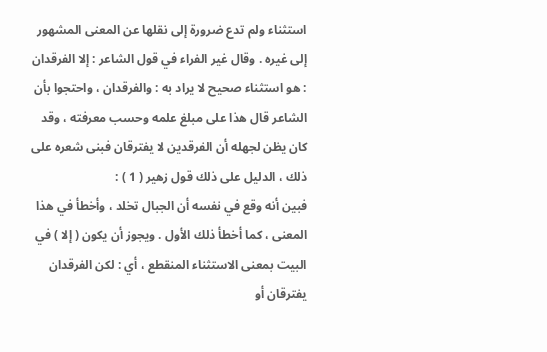استثناء ولم تدع ضرورة إلى نقلها عن المعنى المشهور إلى غيره . وقال غير الفراء في قول الشاعر : إلا الفرقدان : هو استثناء صحيح لا يراد به : والفرقدان ، واحتجوا بأن الشاعر قال هذا على مبلغ علمه وحسب معرفته ، وقد كان يظن لجهله أن الفرقدين لا يفترقان فبنى شعره على ذلك ، الدليل على ذلك قول زهير ( 1 ) :
فبين أنه وقع في نفسه أن الجبال تخلد ، وأخطأ في هذا المعنى ، كما أخطأ ذلك الأول . ويجوز أن يكون ( إلا ) في البيت بمعنى الاستثناء المنقطع ، أي : لكن الفرقدان يفترقان أو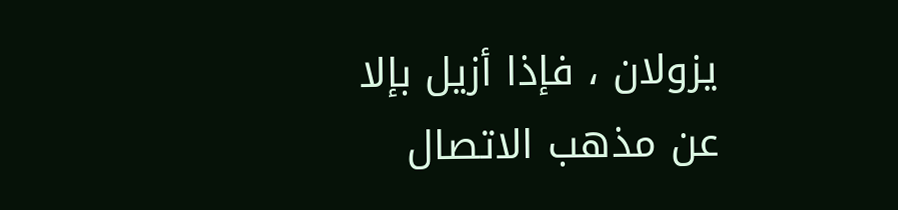يزولان ، فإذا أزيل بإلا عن مذهب الاتصال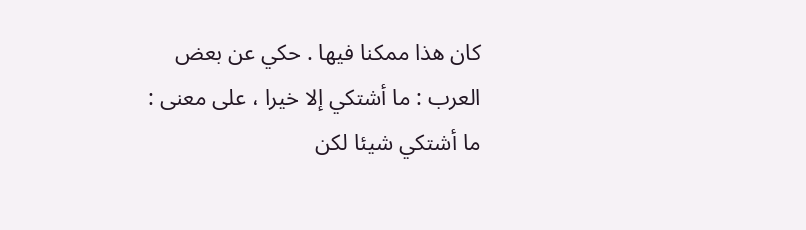كان هذا ممكنا فيها . حكي عن بعض العرب : ما أشتكي إلا خيرا ، على معنى : ما أشتكي شيئا لكن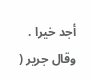أجد خيرا . وقال جرير (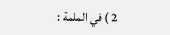2 ) في الملمة :